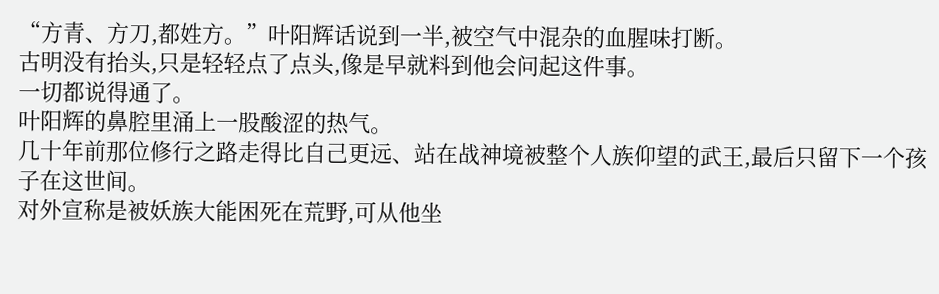“方青、方刀,都姓方。”叶阳辉话说到一半,被空气中混杂的血腥味打断。
古明没有抬头,只是轻轻点了点头,像是早就料到他会问起这件事。
一切都说得通了。
叶阳辉的鼻腔里涌上一股酸涩的热气。
几十年前那位修行之路走得比自己更远、站在战神境被整个人族仰望的武王,最后只留下一个孩子在这世间。
对外宣称是被妖族大能困死在荒野,可从他坐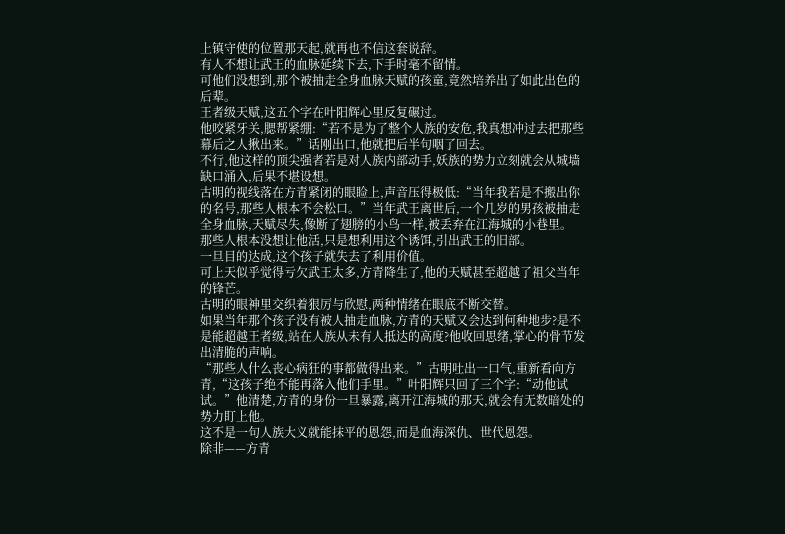上镇守使的位置那天起,就再也不信这套说辞。
有人不想让武王的血脉延续下去,下手时毫不留情。
可他们没想到,那个被抽走全身血脉天赋的孩童,竟然培养出了如此出色的后辈。
王者级天赋,这五个字在叶阳辉心里反复碾过。
他咬紧牙关,腮帮紧绷:“若不是为了整个人族的安危,我真想冲过去把那些幕后之人揪出来。”话刚出口,他就把后半句咽了回去。
不行,他这样的顶尖强者若是对人族内部动手,妖族的势力立刻就会从城墙缺口涌入,后果不堪设想。
古明的视线落在方青紧闭的眼睑上,声音压得极低:“当年我若是不搬出你的名号,那些人根本不会松口。”当年武王离世后,一个几岁的男孩被抽走全身血脉,天赋尽失,像断了翅膀的小鸟一样,被丢弃在江海城的小巷里。
那些人根本没想让他活,只是想利用这个诱饵,引出武王的旧部。
一旦目的达成,这个孩子就失去了利用价值。
可上天似乎觉得亏欠武王太多,方青降生了,他的天赋甚至超越了祖父当年的锋芒。
古明的眼神里交织着狠厉与欣慰,两种情绪在眼底不断交替。
如果当年那个孩子没有被人抽走血脉,方青的天赋又会达到何种地步?是不是能超越王者级,站在人族从未有人抵达的高度?他收回思绪,掌心的骨节发出清脆的声响。
“那些人什么丧心病狂的事都做得出来。”古明吐出一口气,重新看向方青,“这孩子绝不能再落入他们手里。”叶阳辉只回了三个字:“动他试试。”他清楚,方青的身份一旦暴露,离开江海城的那天,就会有无数暗处的势力盯上他。
这不是一句人族大义就能抹平的恩怨,而是血海深仇、世代恩怨。
除非——方青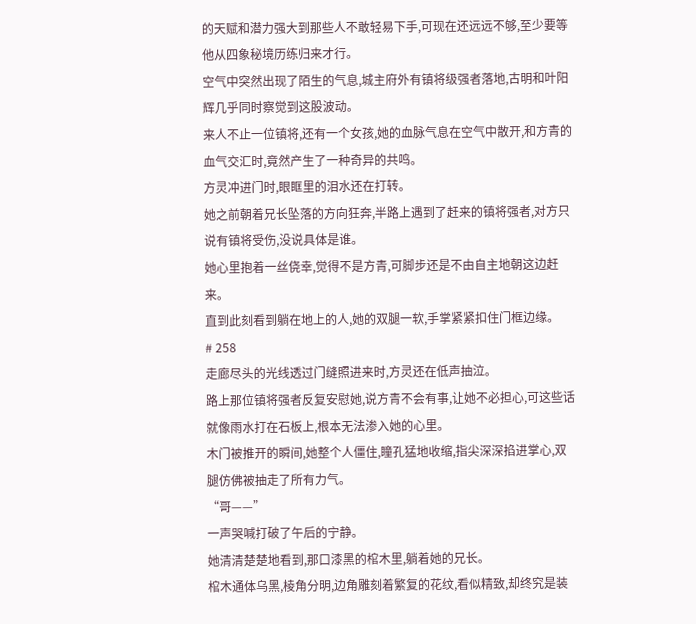的天赋和潜力强大到那些人不敢轻易下手,可现在还远远不够,至少要等他从四象秘境历练归来才行。
空气中突然出现了陌生的气息,城主府外有镇将级强者落地,古明和叶阳辉几乎同时察觉到这股波动。
来人不止一位镇将,还有一个女孩,她的血脉气息在空气中散开,和方青的血气交汇时,竟然产生了一种奇异的共鸣。
方灵冲进门时,眼眶里的泪水还在打转。
她之前朝着兄长坠落的方向狂奔,半路上遇到了赶来的镇将强者,对方只说有镇将受伤,没说具体是谁。
她心里抱着一丝侥幸,觉得不是方青,可脚步还是不由自主地朝这边赶来。
直到此刻看到躺在地上的人,她的双腿一软,手掌紧紧扣住门框边缘。
# 258
走廊尽头的光线透过门缝照进来时,方灵还在低声抽泣。
路上那位镇将强者反复安慰她,说方青不会有事,让她不必担心,可这些话就像雨水打在石板上,根本无法渗入她的心里。
木门被推开的瞬间,她整个人僵住,瞳孔猛地收缩,指尖深深掐进掌心,双腿仿佛被抽走了所有力气。
“哥——”
一声哭喊打破了午后的宁静。
她清清楚楚地看到,那口漆黑的棺木里,躺着她的兄长。
棺木通体乌黑,棱角分明,边角雕刻着繁复的花纹,看似精致,却终究是装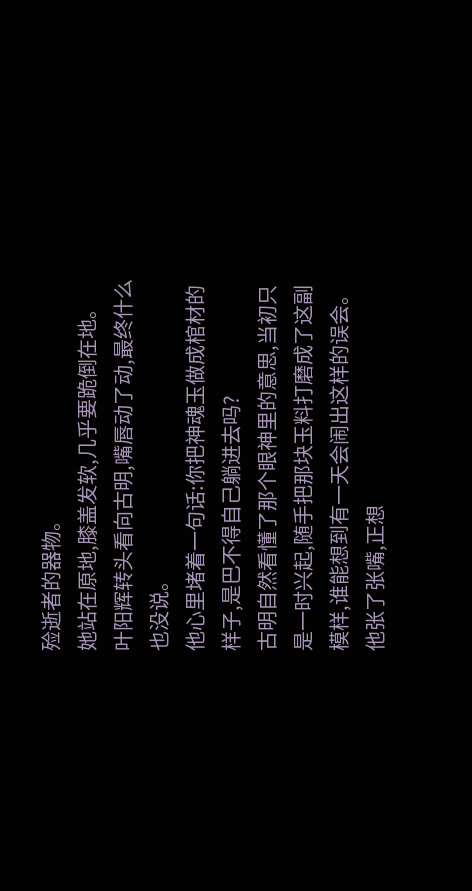殓逝者的器物。
她站在原地,膝盖发软,几乎要跪倒在地。
叶阳辉转头看向古明,嘴唇动了动,最终什么也没说。
他心里堵着一句话:你把神魂玉做成棺材的样子,是巴不得自己躺进去吗?
古明自然看懂了那个眼神里的意思,当初只是一时兴起,随手把那块玉料打磨成了这副模样,谁能想到有一天会闹出这样的误会。
他张了张嘴,正想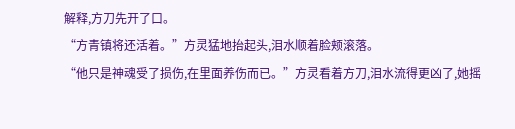解释,方刀先开了口。
“方青镇将还活着。”方灵猛地抬起头,泪水顺着脸颊滚落。
“他只是神魂受了损伤,在里面养伤而已。”方灵看着方刀,泪水流得更凶了,她摇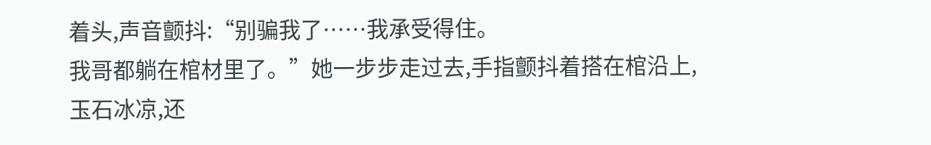着头,声音颤抖:“别骗我了……我承受得住。
我哥都躺在棺材里了。”她一步步走过去,手指颤抖着搭在棺沿上,玉石冰凉,还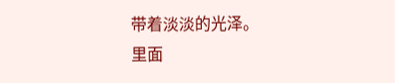带着淡淡的光泽。
里面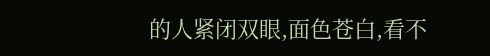的人紧闭双眼,面色苍白,看不